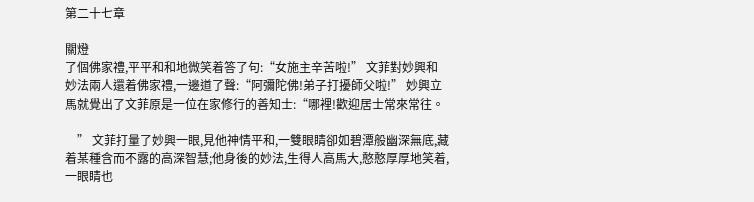第二十七章

關燈
了個佛家禮,平平和和地微笑着答了句:“女施主辛苦啦!” 文菲對妙興和妙法兩人還着佛家禮,一邊道了聲:“阿彌陀佛!弟子打擾師父啦!” 妙興立馬就覺出了文菲原是一位在家修行的善知士:“哪裡!歡迎居士常來常往。

    ” 文菲打量了妙興一眼,見他神情平和,一雙眼睛卻如碧潭般幽深無底,藏着某種含而不露的高深智慧;他身後的妙法,生得人高馬大,憨憨厚厚地笑着,一眼睛也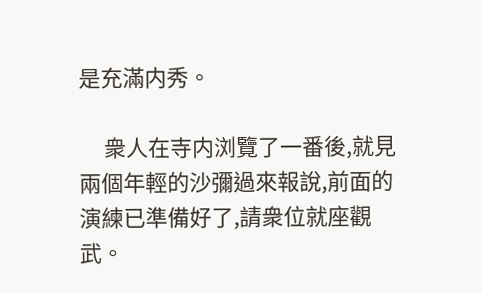是充滿内秀。

     衆人在寺内浏覽了一番後,就見兩個年輕的沙彌過來報說,前面的演練已準備好了,請衆位就座觀武。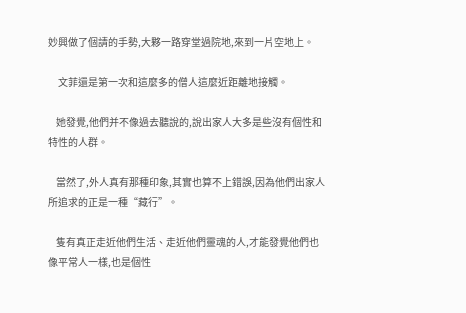妙興做了個請的手勢,大夥一路穿堂過院地,來到一片空地上。

     文菲還是第一次和這麼多的僧人這麼近距離地接觸。

    她發覺,他們并不像過去聽說的,說出家人大多是些沒有個性和特性的人群。

    當然了,外人真有那種印象,其實也算不上錯誤,因為他們出家人所追求的正是一種“藏行”。

    隻有真正走近他們生活、走近他們靈魂的人,才能發覺他們也像平常人一樣,也是個性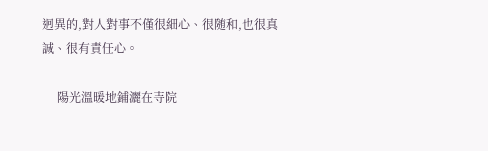迥異的,對人對事不僅很細心、很随和,也很真誠、很有責任心。

     陽光溫暖地鋪灑在寺院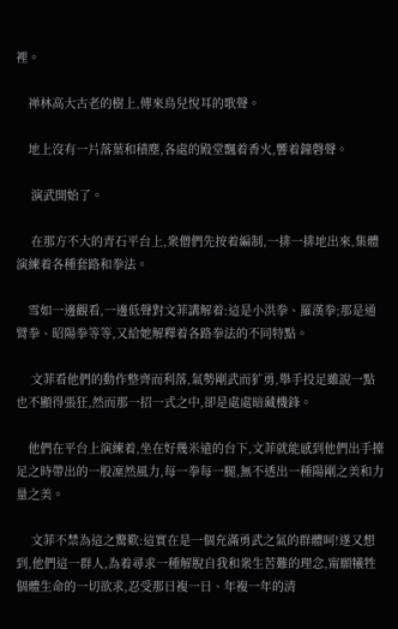裡。

    禅林高大古老的樹上,傳來鳥兒悅耳的歌聲。

    地上沒有一片落葉和積塵,各處的殿堂飄着香火,響着鐘磬聲。

     演武開始了。

     在那方不大的青石平台上,衆僧們先按着編制,一排一排地出來,集體演練着各種套路和拳法。

    雪如一邊觀看,一邊低聲對文菲講解着:這是小洪拳、羅漢拳;那是通臂拳、昭陽拳等等,又給她解釋着各路拳法的不同特點。

     文菲看他們的動作整齊而利落,氣勢剛武而犷勇,舉手投足雖說一點也不顯得張狂,然而那一招一式之中,卻是處處暗藏機鋒。

    他們在平台上演練着,坐在好幾米遠的台下,文菲就能感到他們出手擡足之時帶出的一股凜然風力,每一拳每一腿,無不透出一種陽剛之美和力量之美。

     文菲不禁為這之驚歎:這實在是一個充滿勇武之氣的群體呵!遂又想到,他們這一群人,為着尋求一種解脫自我和衆生苦難的理念,甯願犧牲個體生命的一切欲求,忍受那日複一日、年複一年的清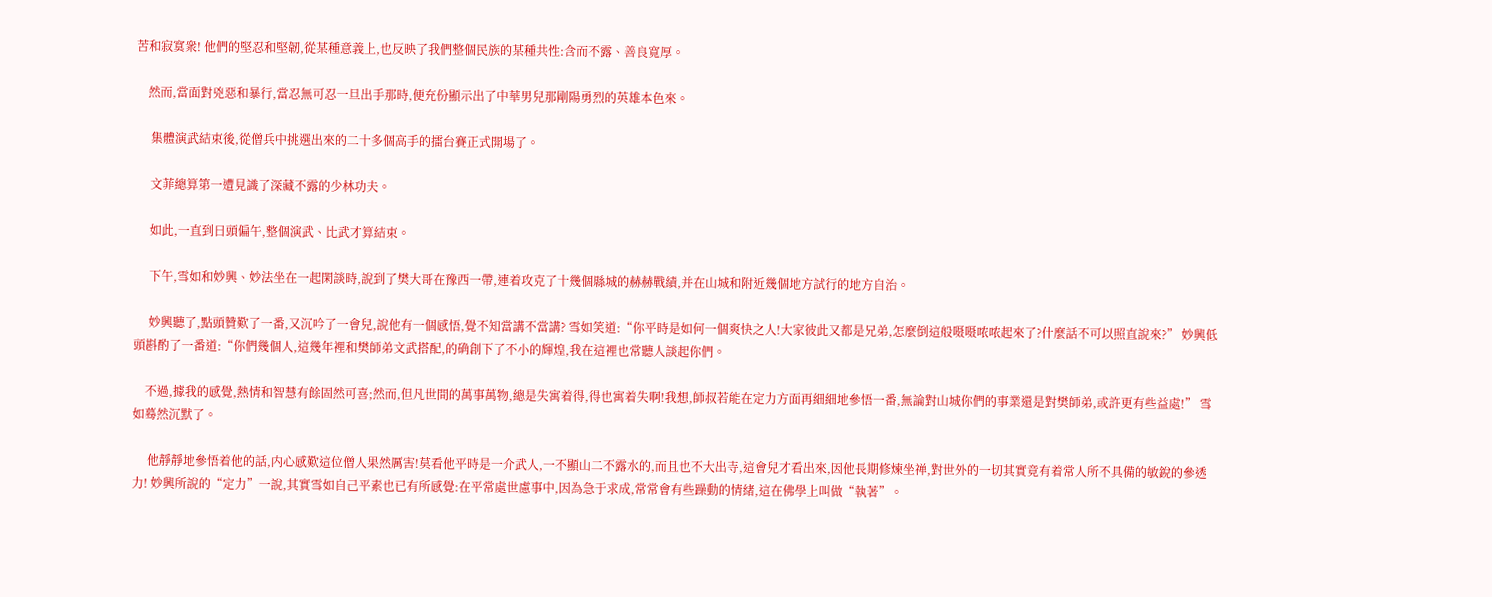苦和寂寞衆! 他們的堅忍和堅韌,從某種意義上,也反映了我們整個民族的某種共性:含而不露、善良寬厚。

    然而,當面對兇惡和暴行,當忍無可忍一旦出手那時,便充份顯示出了中華男兒那剛陽勇烈的英雄本色來。

     集體演武結束後,從僧兵中挑選出來的二十多個高手的擂台賽正式開場了。

     文菲總算第一遭見識了深藏不露的少林功夫。

     如此,一直到日頭偏午,整個演武、比武才算結束。

     下午,雪如和妙興、妙法坐在一起閑談時,說到了樊大哥在豫西一帶,連着攻克了十幾個縣城的赫赫戰績,并在山城和附近幾個地方試行的地方自治。

     妙興聽了,點頭贊歎了一番,又沉吟了一會兒,說他有一個感悟,覺不知當講不當講? 雪如笑道:“你平時是如何一個爽快之人!大家彼此又都是兄弟,怎麼倒這般嗫嗫哝哝起來了?什麼話不可以照直說來?” 妙興低頭斟酌了一番道:“你們幾個人,這幾年裡和樊師弟文武搭配,的确創下了不小的輝煌,我在這裡也常聽人談起你們。

    不過,據我的感覺,熱情和智慧有餘固然可喜;然而,但凡世間的萬事萬物,總是失寓着得,得也寓着失啊!我想,師叔若能在定力方面再細細地參悟一番,無論對山城你們的事業還是對樊師弟,或許更有些益處!” 雪如蓦然沉默了。

     他靜靜地參悟着他的話,内心感歎這位僧人果然厲害!莫看他平時是一介武人,一不顯山二不露水的,而且也不大出寺,這會兒才看出來,因他長期修煉坐禅,對世外的一切其實竟有着常人所不具備的敏銳的參透力! 妙興所說的“定力”一說,其實雪如自己平素也已有所感覺:在平常處世慮事中,因為急于求成,常常會有些躁動的情緒,這在佛學上叫做“執著”。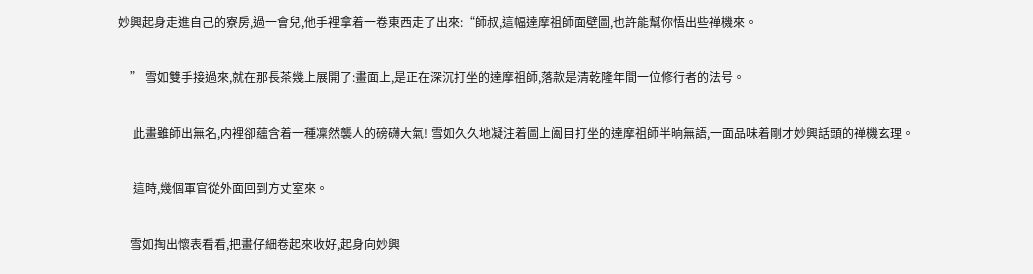妙興起身走進自己的寮房,過一會兒,他手裡拿着一卷東西走了出來:“師叔,這幅達摩祖師面壁圖,也許能幫你悟出些禅機來。

    ” 雪如雙手接過來,就在那長茶幾上展開了:畫面上,是正在深沉打坐的達摩祖師,落款是清乾隆年間一位修行者的法号。

     此畫雖師出無名,内裡卻蘊含着一種凜然襲人的磅礴大氣! 雪如久久地凝注着圖上阖目打坐的達摩祖師半晌無語,一面品味着剛才妙興話頭的禅機玄理。

     這時,幾個軍官從外面回到方丈室來。

    雪如掏出懷表看看,把畫仔細卷起來收好,起身向妙興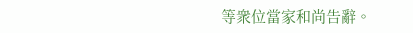等衆位當家和尚告辭。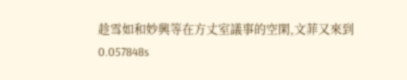趁雪如和妙興等在方丈室議事的空閑,文菲又來到
0.057848s